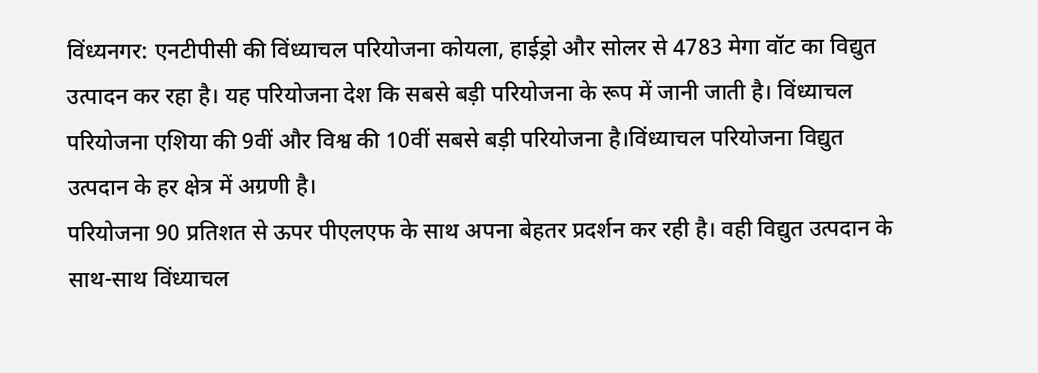विंध्यनगर: एनटीपीसी की विंध्याचल परियोजना कोयला, हाईड्रो और सोलर से 4783 मेगा वॉट का विद्युत उत्पादन कर रहा है। यह परियोजना देश कि सबसे बड़ी परियोजना के रूप में जानी जाती है। विंध्याचल परियोजना एशिया की 9वीं और विश्व की 10वीं सबसे बड़ी परियोजना है।विंध्याचल परियोजना विद्युत उत्पदान के हर क्षेत्र में अग्रणी है।
परियोजना 90 प्रतिशत से ऊपर पीएलएफ के साथ अपना बेहतर प्रदर्शन कर रही है। वही विद्युत उत्पदान के साथ-साथ विंध्याचल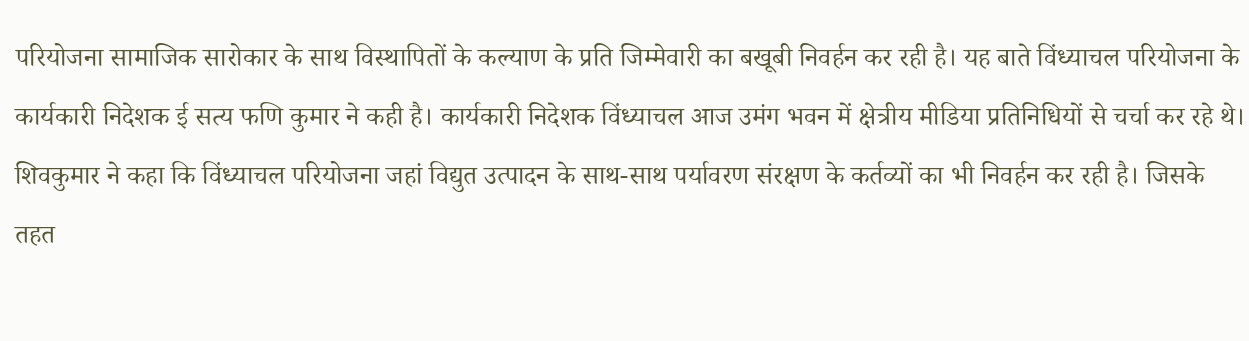परियोजना सामाजिक सारोकार के साथ विस्थापितों के कल्याण के प्रति जिम्मेवारी का बखूबी निवर्हन कर रही है। यह बाते विंध्याचल परियोजना के कार्यकारी निदेशक ई सत्य फणि कुमार ने कही है। कार्यकारी निदेशक विंध्याचल आज उमंग भवन में क्षेत्रीय मीडिया प्रतिनिधियों से चर्चा कर रहे थे।
शिवकुमार ने कहा कि विंध्याचल परियोजना जहां विद्युत उत्पादन के साथ-साथ पर्यावरण संरक्षण के कर्तव्यों का भी निवर्हन कर रही है। जिसके तहत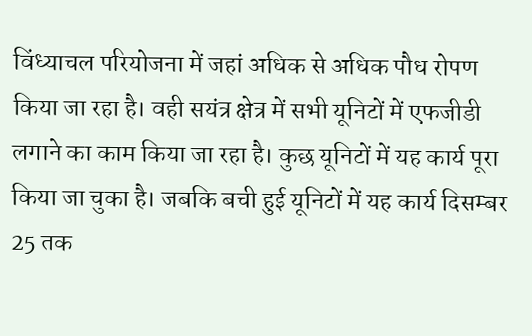विंध्याचल परियोजना में जहां अधिक से अधिक पौध रोपण किया जा रहा है। वही सयंत्र क्षेत्र में सभी यूनिटों में एफजीडी लगाने का काम किया जा रहा है। कुछ यूनिटों में यह कार्य पूरा किया जा चुका है। जबकि बची हुई यूनिटों में यह कार्य दिसम्बर 25 तक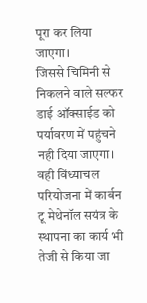पूरा कर लिया जाएगा।
जिससे चिमिनी से निकलने वाले सल्फर डाई ऑक्साईड को पर्यावरण में पहुंचने नही दिया जाएगा। वही विंध्याचल परियोजना में कार्बन टू मेथेनॉल सयंत्र के स्थापना का कार्य भी तेजी से किया जा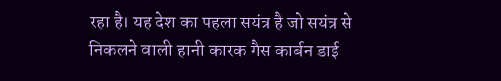रहा है। यह देश का पहला सयंत्र है जो सयंत्र से निकलने वाली हानी कारक गैस कार्बन डाई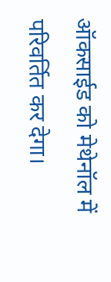ऑकसाईड को मेथेनॉल में परिवर्तित कर देगा।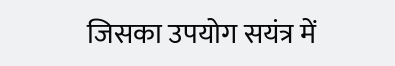जिसका उपयोग सयंत्र में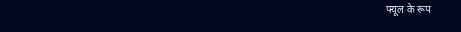फ्यूल के रूप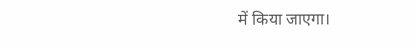में किया जाएगा।